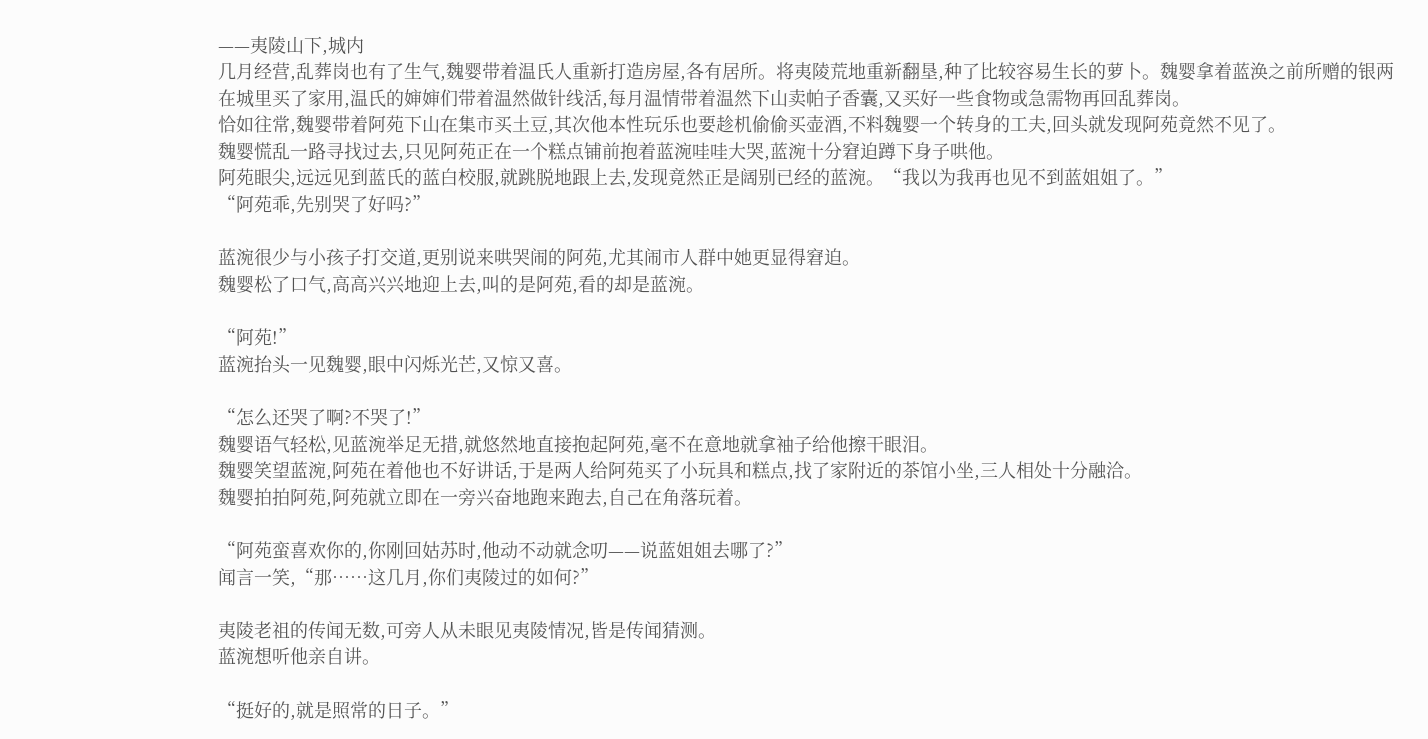——夷陵山下,城内
几月经营,乱葬岗也有了生气,魏婴带着温氏人重新打造房屋,各有居所。将夷陵荒地重新翻垦,种了比较容易生长的萝卜。魏婴拿着蓝涣之前所赠的银两在城里买了家用,温氏的婶婶们带着温然做针线活,每月温情带着温然下山卖帕子香囊,又买好一些食物或急需物再回乱葬岗。
恰如往常,魏婴带着阿苑下山在集市买土豆,其次他本性玩乐也要趁机偷偷买壶酒,不料魏婴一个转身的工夫,回头就发现阿苑竟然不见了。
魏婴慌乱一路寻找过去,只见阿苑正在一个糕点铺前抱着蓝涴哇哇大哭,蓝涴十分窘迫蹲下身子哄他。
阿苑眼尖,远远见到蓝氏的蓝白校服,就跳脱地跟上去,发现竟然正是阔别已经的蓝涴。“我以为我再也见不到蓝姐姐了。”
“阿苑乖,先别哭了好吗?”

蓝涴很少与小孩子打交道,更别说来哄哭闹的阿苑,尤其闹市人群中她更显得窘迫。
魏婴松了口气,高高兴兴地迎上去,叫的是阿苑,看的却是蓝涴。

“阿苑!”
蓝涴抬头一见魏婴,眼中闪烁光芒,又惊又喜。

“怎么还哭了啊?不哭了!”
魏婴语气轻松,见蓝涴举足无措,就悠然地直接抱起阿苑,毫不在意地就拿袖子给他擦干眼泪。
魏婴笑望蓝涴,阿苑在着他也不好讲话,于是两人给阿苑买了小玩具和糕点,找了家附近的茶馆小坐,三人相处十分融洽。
魏婴拍拍阿苑,阿苑就立即在一旁兴奋地跑来跑去,自己在角落玩着。

“阿苑蛮喜欢你的,你刚回姑苏时,他动不动就念叨——说蓝姐姐去哪了?”
闻言一笑,“那……这几月,你们夷陵过的如何?”

夷陵老祖的传闻无数,可旁人从未眼见夷陵情况,皆是传闻猜测。
蓝涴想听他亲自讲。

“挺好的,就是照常的日子。”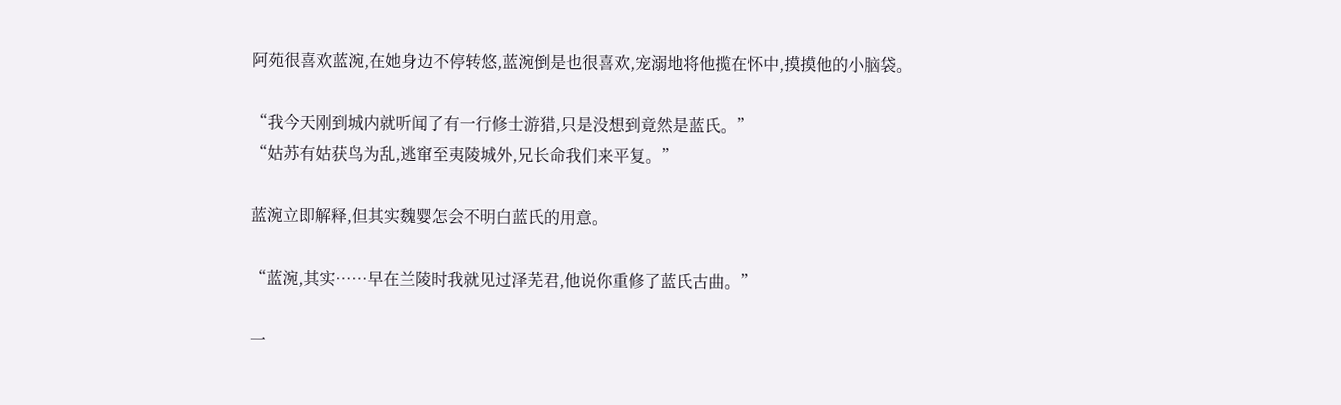阿苑很喜欢蓝涴,在她身边不停转悠,蓝涴倒是也很喜欢,宠溺地将他揽在怀中,摸摸他的小脑袋。

“我今天刚到城内就听闻了有一行修士游猎,只是没想到竟然是蓝氏。”
“姑苏有姑获鸟为乱,逃窜至夷陵城外,兄长命我们来平复。”

蓝涴立即解释,但其实魏婴怎会不明白蓝氏的用意。

“蓝涴,其实……早在兰陵时我就见过泽芜君,他说你重修了蓝氏古曲。”

一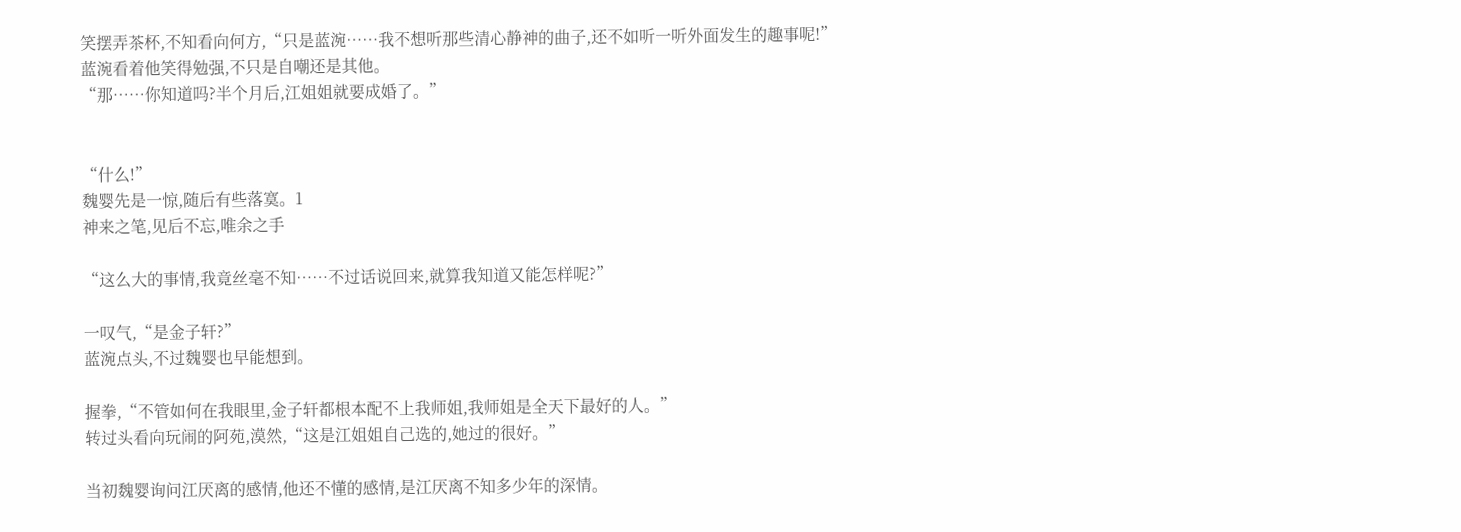笑摆弄茶杯,不知看向何方,“只是蓝涴……我不想听那些清心静神的曲子,还不如听一听外面发生的趣事呢!”
蓝涴看着他笑得勉强,不只是自嘲还是其他。
“那……你知道吗?半个月后,江姐姐就要成婚了。”


“什么!”
魏婴先是一惊,随后有些落寞。1
神来之笔,见后不忘,唯余之手

“这么大的事情,我竟丝毫不知……不过话说回来,就算我知道又能怎样呢?”

一叹气,“是金子轩?”
蓝涴点头,不过魏婴也早能想到。

握拳,“不管如何在我眼里,金子轩都根本配不上我师姐,我师姐是全天下最好的人。”
转过头看向玩闹的阿苑,漠然,“这是江姐姐自己选的,她过的很好。”

当初魏婴询问江厌离的感情,他还不懂的感情,是江厌离不知多少年的深情。